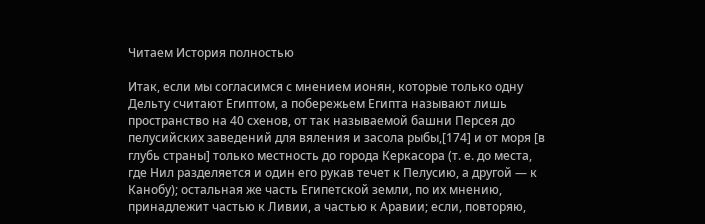Читаем История полностью

Итак, если мы согласимся с мнением ионян, которые только одну Дельту считают Египтом, а побережьем Египта называют лишь пространство на 40 схенов, от так называемой башни Персея до пелусийских заведений для вяления и засола рыбы,[174] и от моря [в глубь страны] только местность до города Керкасора (т. е. до места, где Нил разделяется и один его рукав течет к Пелусию, а другой — к Канобу); остальная же часть Египетской земли, по их мнению, принадлежит частью к Ливии, а частью к Аравии; если, повторяю,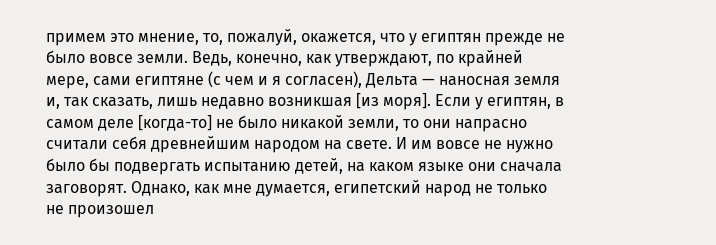примем это мнение, то, пожалуй, окажется, что у египтян прежде не было вовсе земли. Ведь, конечно, как утверждают, по крайней мере, сами египтяне (с чем и я согласен), Дельта — наносная земля и, так сказать, лишь недавно возникшая [из моря]. Если у египтян, в самом деле [когда-то] не было никакой земли, то они напрасно считали себя древнейшим народом на свете. И им вовсе не нужно было бы подвергать испытанию детей, на каком языке они сначала заговорят. Однако, как мне думается, египетский народ не только не произошел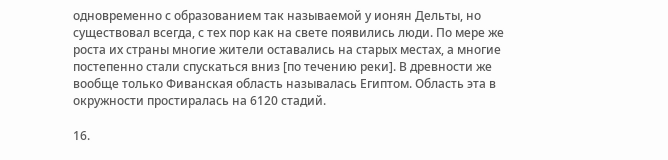одновременно с образованием так называемой у ионян Дельты, но существовал всегда, с тех пор как на свете появились люди. По мере же роста их страны многие жители оставались на старых местах, а многие постепенно стали спускаться вниз [по течению реки]. В древности же вообще только Фиванская область называлась Египтом. Область эта в окружности простиралась на 6120 стадий.

16.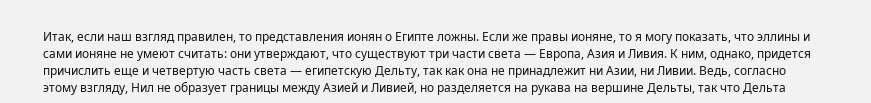Итак, если наш взгляд правилен, то представления ионян о Египте ложны. Если же правы ионяне, то я могу показать, что эллины и сами ионяне не умеют считать: они утверждают, что существуют три части света — Европа, Азия и Ливия. К ним, однако, придется причислить еще и четвертую часть света — египетскую Дельту, так как она не принадлежит ни Азии, ни Ливии. Ведь, согласно этому взгляду, Нил не образует границы между Азией и Ливией, но разделяется на рукава на вершине Дельты, так что Дельта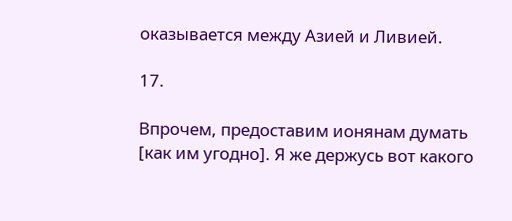оказывается между Азией и Ливией.

17.

Впрочем, предоставим ионянам думать [как им угодно]. Я же держусь вот какого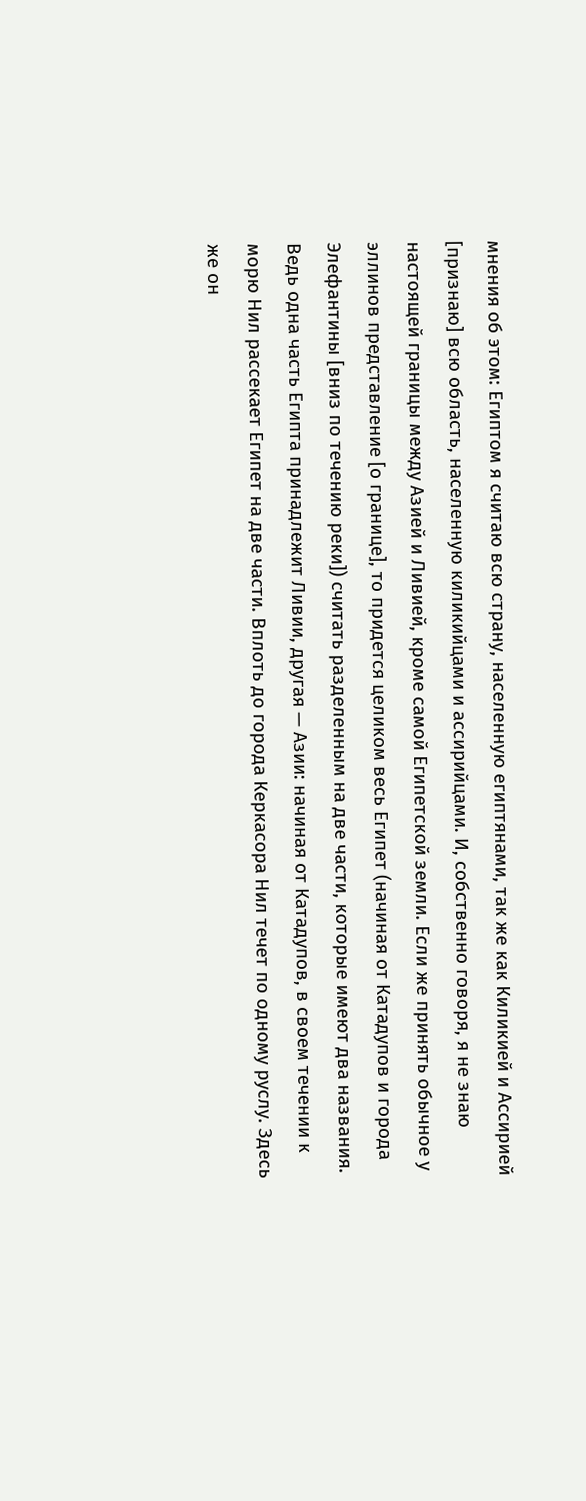мнения об этом: Египтом я считаю всю страну, населенную египтянами, так же как Киликией и Ассирией [признаю] всю область, населенную киликийцами и ассирийцами. И, собственно говоря, я не знаю настоящей границы между Азией и Ливией, кроме самой Египетской земли. Если же принять обычное у эллинов представление [о границе], то придется целиком весь Египет (начиная от Катадупов и города Элефантины [вниз по течению реки]) считать разделенным на две части, которые имеют два названия. Ведь одна часть Египта принадлежит Ливии, другая — Азии: начиная от Катадупов, в своем течении к морю Нил рассекает Египет на две части. Вплоть до города Керкасора Нил течет по одному руслу. Здесь же он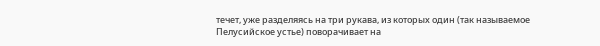течет, уже разделяясь на три рукава, из которых один (так называемое Пелусийское устье) поворачивает на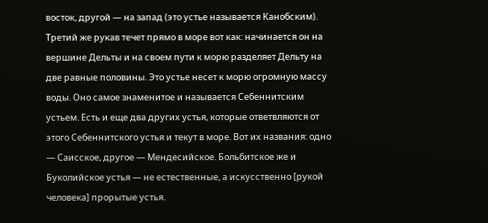восток, другой — на запад (это устье называется Канобским). Третий же рукав течет прямо в море вот как: начинается он на вершине Дельты и на своем пути к морю разделяет Дельту на две равные половины. Это устье несет к морю огромную массу воды. Оно самое знаменитое и называется Себеннитским устьем. Есть и еще два других устья, которые ответвляются от этого Себеннитского устья и текут в море. Вот их названия: одно — Саисское, другое — Мендесийское. Больбитское же и Буколийское устья — не естественные, а искусственно [рукой человека] прорытые устья.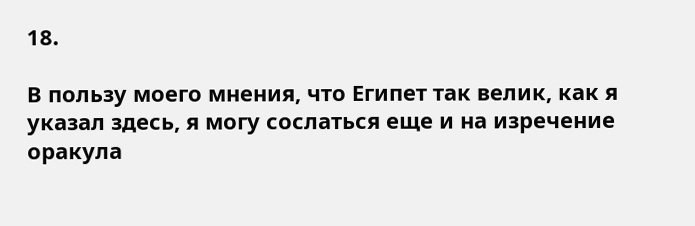18.

В пользу моего мнения, что Египет так велик, как я указал здесь, я могу сослаться еще и на изречение оракула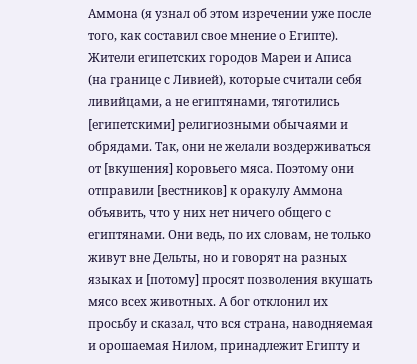Аммона (я узнал об этом изречении уже после того, как составил свое мнение о Египте). Жители египетских городов Мареи и Аписа (на границе с Ливией), которые считали себя ливийцами, а не египтянами, тяготились [египетскими] религиозными обычаями и обрядами. Так, они не желали воздерживаться от [вкушения] коровьего мяса. Поэтому они отправили [вестников] к оракулу Аммона объявить, что у них нет ничего общего с египтянами. Они ведь, по их словам, не только живут вне Дельты, но и говорят на разных языках и [потому] просят позволения вкушать мясо всех животных. А бог отклонил их просьбу и сказал, что вся страна, наводняемая и орошаемая Нилом, принадлежит Египту и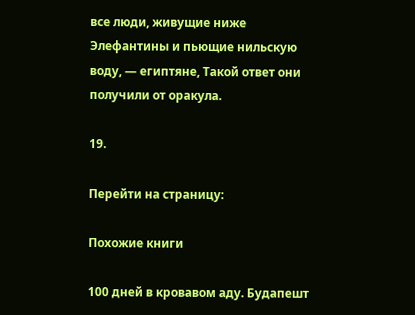все люди, живущие ниже Элефантины и пьющие нильскую воду, — египтяне, Такой ответ они получили от оракула.

19.

Перейти на страницу:

Похожие книги

100 дней в кровавом аду. Будапешт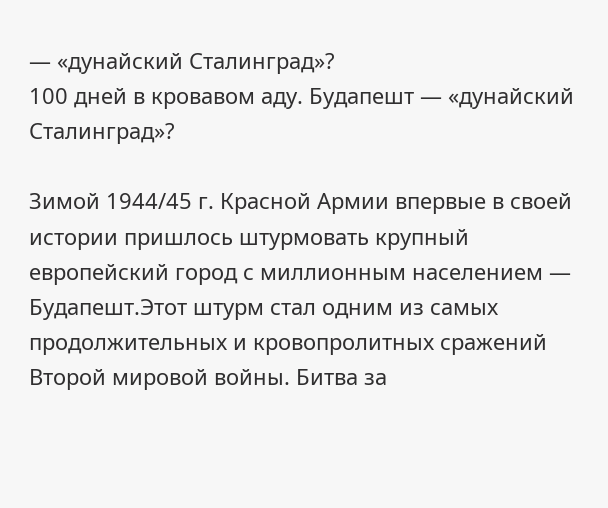— «дунайский Сталинград»?
100 дней в кровавом аду. Будапешт — «дунайский Сталинград»?

Зимой 1944/45 г. Красной Армии впервые в своей истории пришлось штурмовать крупный европейский город с миллионным населением — Будапешт.Этот штурм стал одним из самых продолжительных и кровопролитных сражений Второй мировой войны. Битва за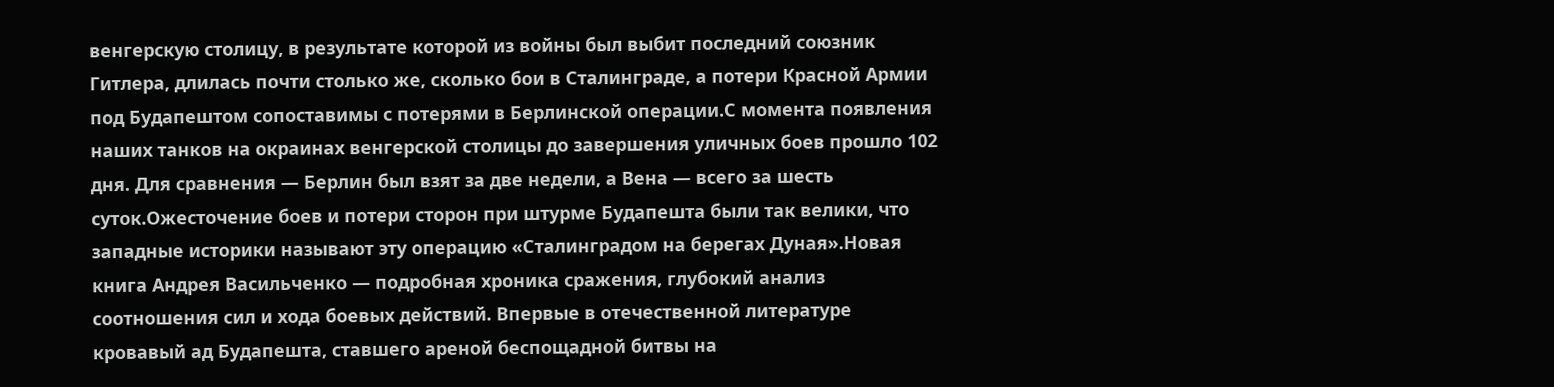венгерскую столицу, в результате которой из войны был выбит последний союзник Гитлера, длилась почти столько же, сколько бои в Сталинграде, а потери Красной Армии под Будапештом сопоставимы с потерями в Берлинской операции.С момента появления наших танков на окраинах венгерской столицы до завершения уличных боев прошло 102 дня. Для сравнения — Берлин был взят за две недели, а Вена — всего за шесть суток.Ожесточение боев и потери сторон при штурме Будапешта были так велики, что западные историки называют эту операцию «Сталинградом на берегах Дуная».Новая книга Андрея Васильченко — подробная хроника сражения, глубокий анализ соотношения сил и хода боевых действий. Впервые в отечественной литературе кровавый ад Будапешта, ставшего ареной беспощадной битвы на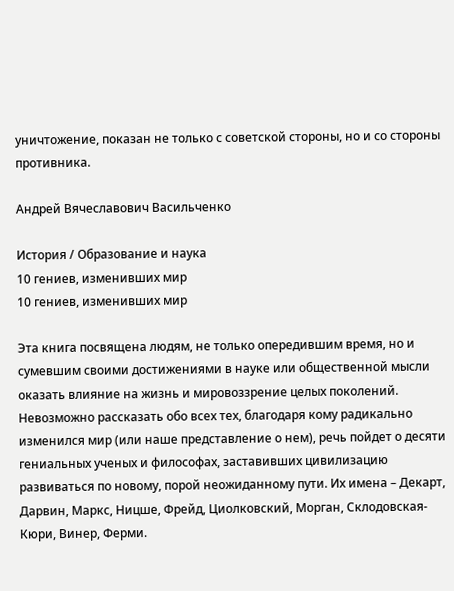уничтожение, показан не только с советской стороны, но и со стороны противника.

Андрей Вячеславович Васильченко

История / Образование и наука
10 гениев, изменивших мир
10 гениев, изменивших мир

Эта книга посвящена людям, не только опередившим время, но и сумевшим своими достижениями в науке или общественной мысли оказать влияние на жизнь и мировоззрение целых поколений. Невозможно рассказать обо всех тех, благодаря кому радикально изменился мир (или наше представление о нем), речь пойдет о десяти гениальных ученых и философах, заставивших цивилизацию развиваться по новому, порой неожиданному пути. Их имена – Декарт, Дарвин, Маркс, Ницше, Фрейд, Циолковский, Морган, Склодовская-Кюри, Винер, Ферми.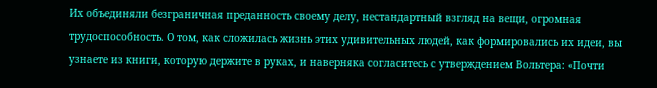Их объединяли безграничная преданность своему делу, нестандартный взгляд на вещи, огромная трудоспособность. О том, как сложилась жизнь этих удивительных людей, как формировались их идеи, вы узнаете из книги, которую держите в руках, и наверняка согласитесь с утверждением Вольтера: «Почти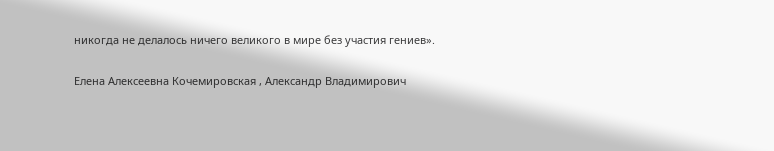никогда не делалось ничего великого в мире без участия гениев».

Елена Алексеевна Кочемировская , Александр Владимирович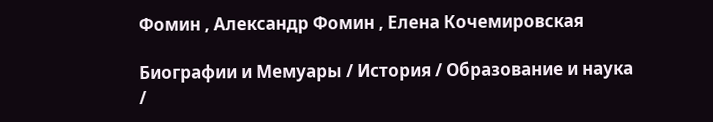Фомин , Александр Фомин , Елена Кочемировская

Биографии и Мемуары / История / Образование и наука /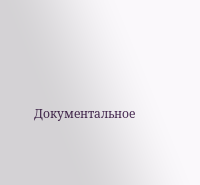Документальное